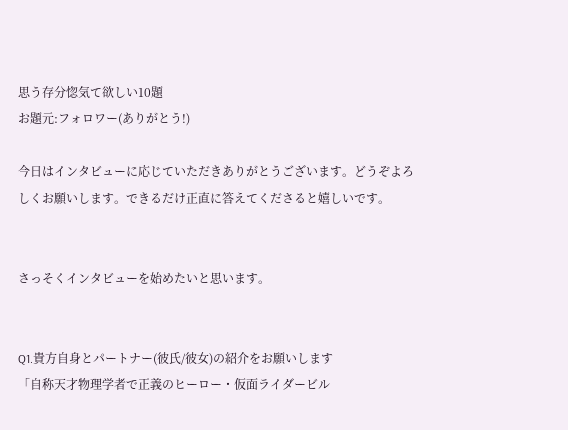思う存分惚気て欲しい10題
お題元:フォロワー(ありがとう!)

今日はインタビューに応じていただきありがとうございます。どうぞよろしくお願いします。できるだけ正直に答えてくださると嬉しいです。


さっそくインタビューを始めたいと思います。


Q1.貴方自身とパートナー(彼氏/彼女)の紹介をお願いします
「自称天才物理学者で正義のヒーロー・仮面ライダービル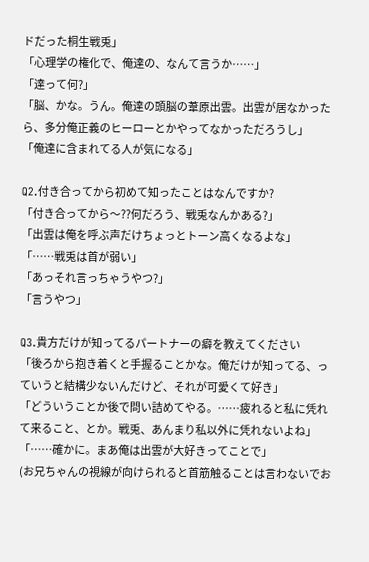ドだった桐生戦兎」
「心理学の権化で、俺達の、なんて言うか……」
「達って何?」
「脳、かな。うん。俺達の頭脳の葦原出雲。出雲が居なかったら、多分俺正義のヒーローとかやってなかっただろうし」
「俺達に含まれてる人が気になる」

Q2.付き合ってから初めて知ったことはなんですか?
「付き合ってから〜??何だろう、戦兎なんかある?」
「出雲は俺を呼ぶ声だけちょっとトーン高くなるよな」
「……戦兎は首が弱い」
「あっそれ言っちゃうやつ?」
「言うやつ」

Q3.貴方だけが知ってるパートナーの癖を教えてください
「後ろから抱き着くと手握ることかな。俺だけが知ってる、っていうと結構少ないんだけど、それが可愛くて好き」
「どういうことか後で問い詰めてやる。……疲れると私に凭れて来ること、とか。戦兎、あんまり私以外に凭れないよね」
「……確かに。まあ俺は出雲が大好きってことで」
(お兄ちゃんの視線が向けられると首筋触ることは言わないでお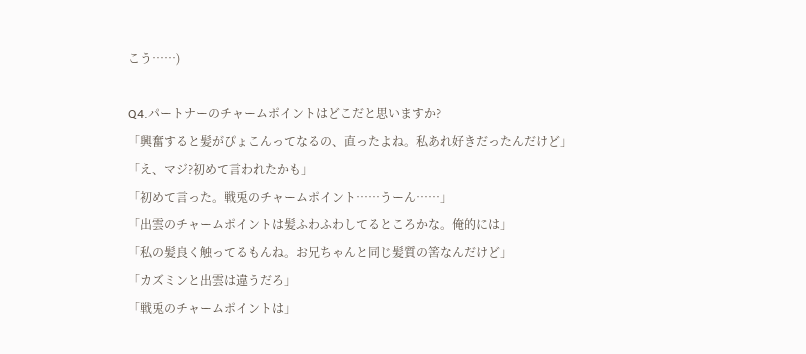こう……)

Q4.パートナーのチャームポイントはどこだと思いますか?
「興奮すると髪がぴょこんってなるの、直ったよね。私あれ好きだったんだけど」
「え、マジ?初めて言われたかも」
「初めて言った。戦兎のチャームポイント……うーん……」
「出雲のチャームポイントは髪ふわふわしてるところかな。俺的には」
「私の髪良く触ってるもんね。お兄ちゃんと同じ髪質の筈なんだけど」
「カズミンと出雲は違うだろ」
「戦兎のチャームポイントは」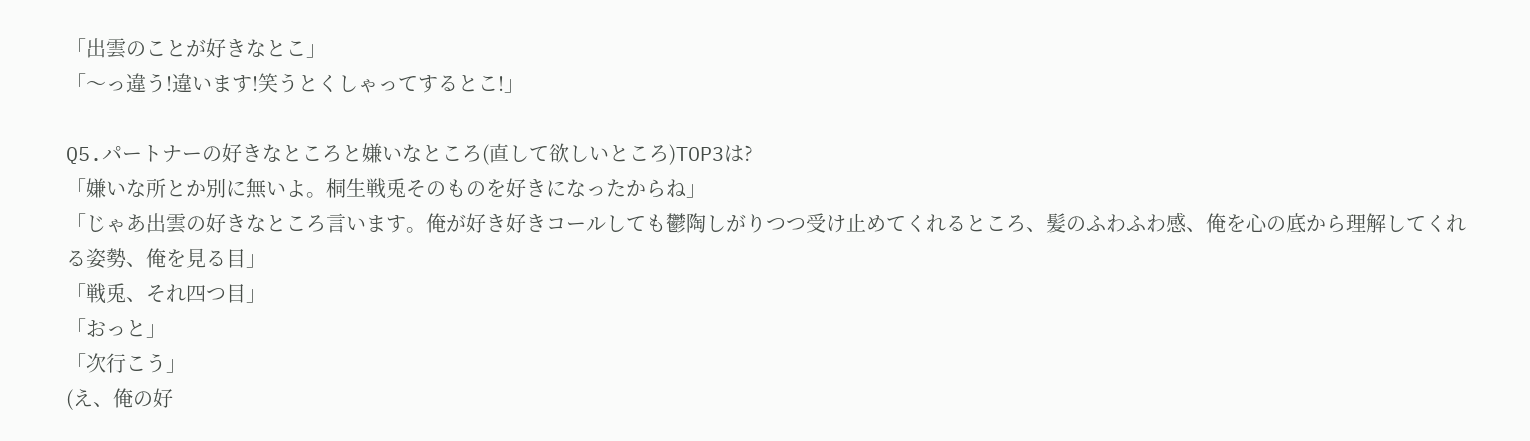「出雲のことが好きなとこ」
「〜っ違う!違います!笑うとくしゃってするとこ!」

Q5.パートナーの好きなところと嫌いなところ(直して欲しいところ)TOP3は?
「嫌いな所とか別に無いよ。桐生戦兎そのものを好きになったからね」
「じゃあ出雲の好きなところ言います。俺が好き好きコールしても鬱陶しがりつつ受け止めてくれるところ、髪のふわふわ感、俺を心の底から理解してくれる姿勢、俺を見る目」
「戦兎、それ四つ目」
「おっと」
「次行こう」
(え、俺の好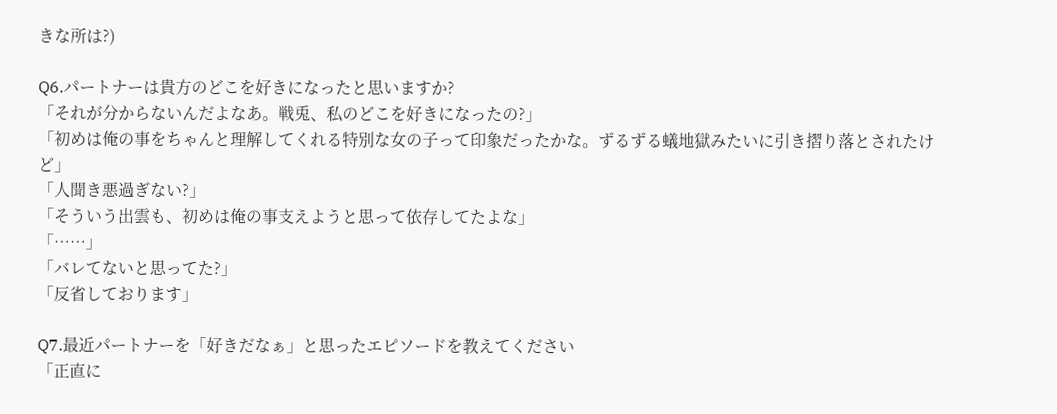きな所は?)

Q6.パートナーは貴方のどこを好きになったと思いますか?
「それが分からないんだよなあ。戦兎、私のどこを好きになったの?」
「初めは俺の事をちゃんと理解してくれる特別な女の子って印象だったかな。ずるずる蟻地獄みたいに引き摺り落とされたけど」
「人聞き悪過ぎない?」
「そういう出雲も、初めは俺の事支えようと思って依存してたよな」
「……」
「バレてないと思ってた?」
「反省しております」

Q7.最近パートナーを「好きだなぁ」と思ったエピソードを教えてください
「正直に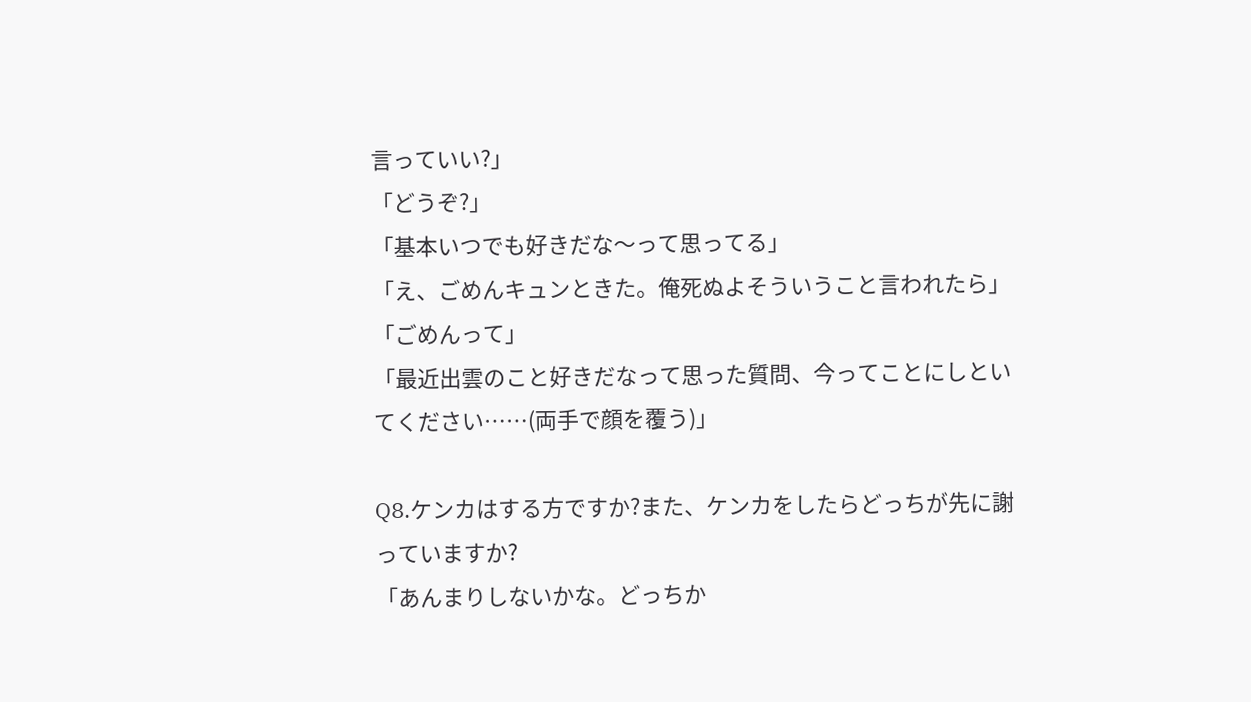言っていい?」
「どうぞ?」
「基本いつでも好きだな〜って思ってる」
「え、ごめんキュンときた。俺死ぬよそういうこと言われたら」
「ごめんって」
「最近出雲のこと好きだなって思った質問、今ってことにしといてください……(両手で顔を覆う)」

Q8.ケンカはする方ですか?また、ケンカをしたらどっちが先に謝っていますか?
「あんまりしないかな。どっちか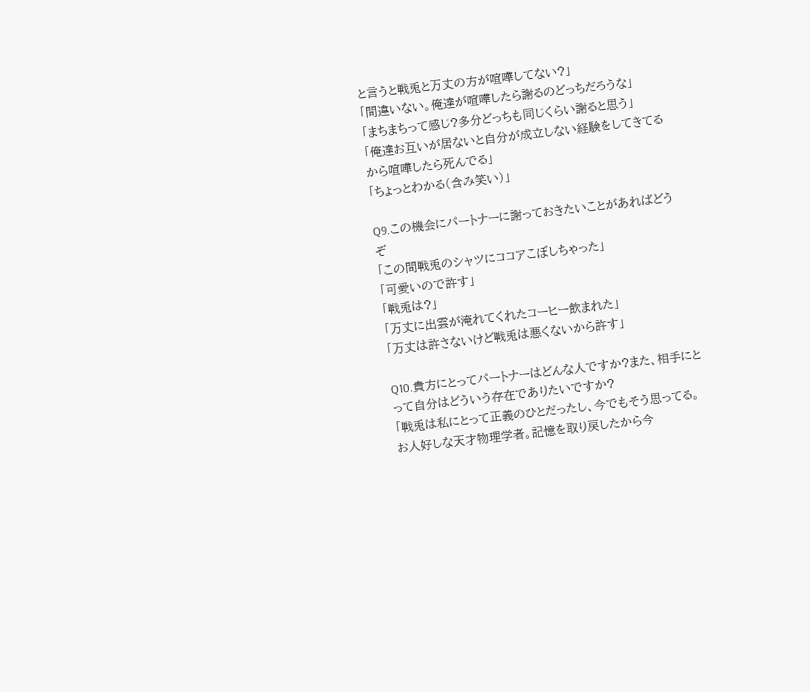と言うと戦兎と万丈の方が喧嘩してない?」
「間違いない。俺達が喧嘩したら謝るのどっちだろうな」
「まちまちって感じ?多分どっちも同じくらい謝ると思う」
「俺達お互いが居ないと自分が成立しない経験をしてきてるから喧嘩したら死んでる」
「ちょっとわかる(含み笑い)」

Q9.この機会にパートナーに謝っておきたいことがあればどうぞ
「この間戦兎のシャツにココアこぼしちゃった」
「可愛いので許す」
「戦兎は?」
「万丈に出雲が淹れてくれたコーヒー飲まれた」
「万丈は許さないけど戦兎は悪くないから許す」

Q10.貴方にとってパートナーはどんな人ですか?また、相手にとって自分はどういう存在でありたいですか?
「戦兎は私にとって正義のひとだったし、今でもそう思ってる。お人好しな天才物理学者。記憶を取り戻したから今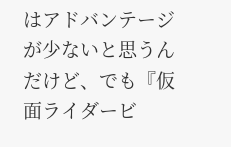はアドバンテージが少ないと思うんだけど、でも『仮面ライダービ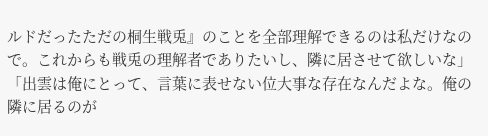ルドだったただの桐生戦兎』のことを全部理解できるのは私だけなので。これからも戦兎の理解者でありたいし、隣に居させて欲しいな」
「出雲は俺にとって、言葉に表せない位大事な存在なんだよな。俺の隣に居るのが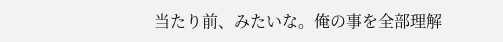当たり前、みたいな。俺の事を全部理解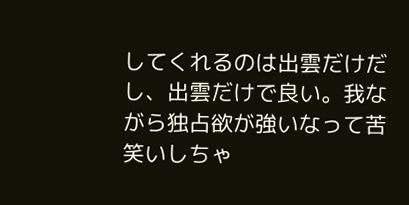してくれるのは出雲だけだし、出雲だけで良い。我ながら独占欲が強いなって苦笑いしちゃ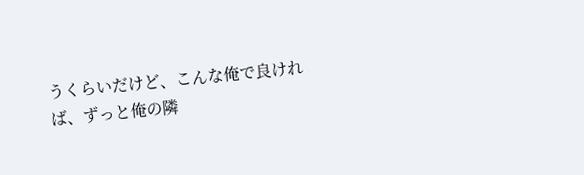うくらいだけど、こんな俺で良ければ、ずっと俺の隣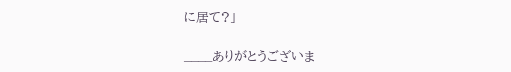に居て?」

____ありがとうございま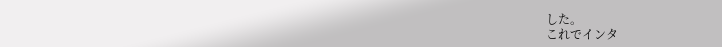した。
これでインタ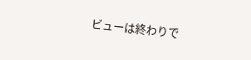ビューは終わりで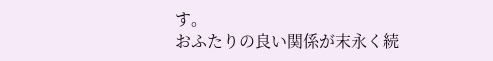す。
おふたりの良い関係が末永く続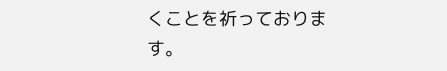くことを祈っております。